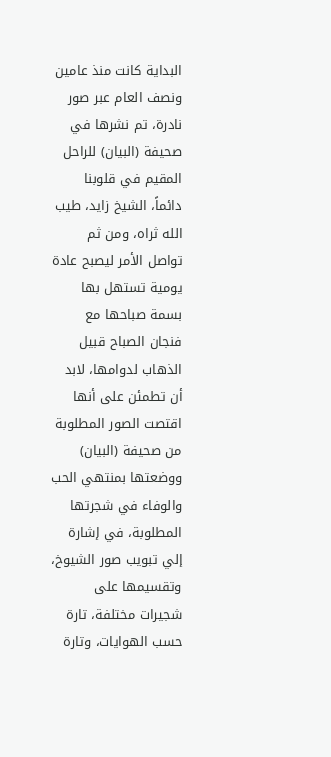البداية كانت منذ عامين ونصف العام عبر صور نادرة، تم نشرها في صحيفة (البيان) للراحل المقيم في قلوبنا دائماً، الشيخ زايد، طيب الله ثراه، ومن ثم تواصل الأمر ليصبح عادة يومية تستهل بها بسمة صباحها مع فنجان الصباح قبيل الذهاب لدوامها، لابد أن تطمئن على أنها اقتصت الصور المطلوبة من صحيفة (البيان) ووضعتها بمنتهي الحب والوفاء في شجرتها المطلوبة، في إشارة إلي تبويب صور الشيوخ، وتقسيمها على شجيرات مختلفة، تارة حسب الهوايات، وتارة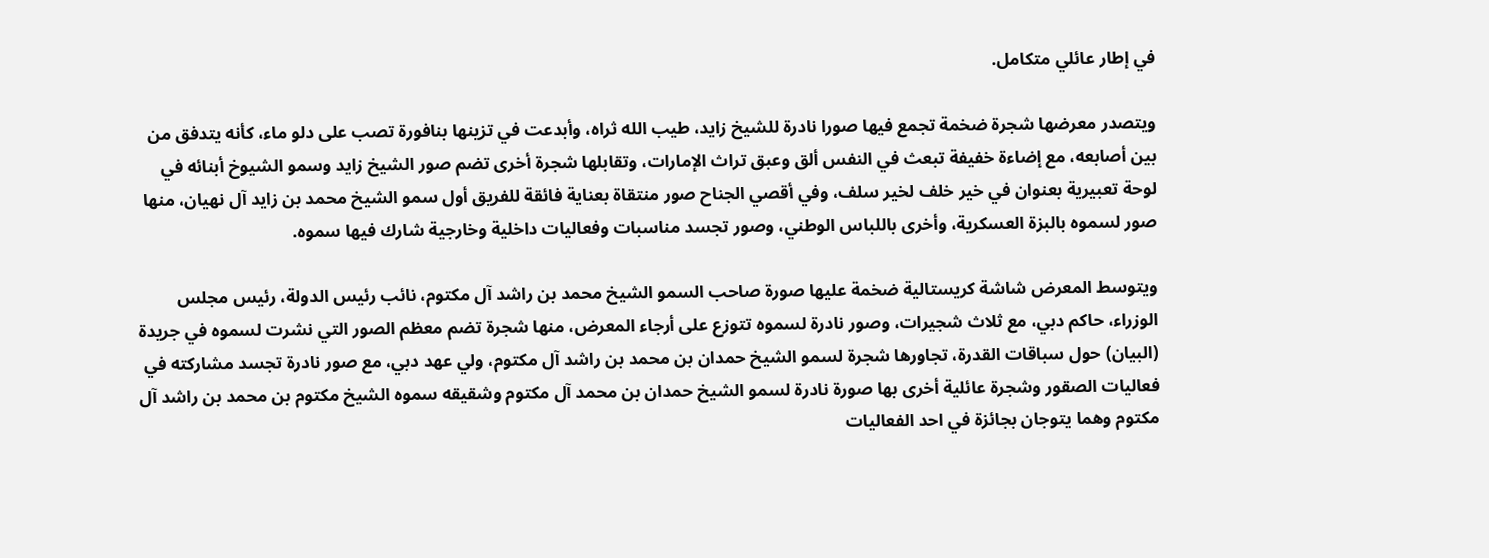في إطار عائلي متكامل.

ويتصدر معرضها شجرة ضخمة تجمع فيها صورا نادرة للشيخ زايد، طيب الله ثراه، وأبدعت في تزينها بنافورة تصب على دلو ماء، كأنه يتدفق من بين أصابعه، مع إضاءة خفيفة تبعث في النفس ألق وعبق تراث الإمارات، وتقابلها شجرة أخرى تضم صور الشيخ زايد وسمو الشيوخ أبنائه في لوحة تعبيرية بعنوان في خير خلف لخير سلف، وفي أقصي الجناح صور منتقاة بعناية فائقة للفريق أول سمو الشيخ محمد بن زايد آل نهيان، منها صور لسموه بالبزة العسكرية، وأخرى باللباس الوطني، وصور تجسد مناسبات وفعاليات داخلية وخارجية شارك فيها سموه.

ويتوسط المعرض شاشة كريستالية ضخمة عليها صورة صاحب السمو الشيخ محمد بن راشد آل مكتوم، نائب رئيس الدولة، رئيس مجلس الوزراء، حاكم دبي، مع ثلاث شجيرات، وصور نادرة لسموه تتوزع على أرجاء المعرض، منها شجرة تضم معظم الصور التي نشرت لسموه في جريدة (البيان) حول سباقات القدرة، تجاورها شجرة لسمو الشيخ حمدان بن محمد بن راشد آل مكتوم، ولي عهد دبي، مع صور نادرة تجسد مشاركته في فعاليات الصقور وشجرة عائلية أخرى بها صورة نادرة لسمو الشيخ حمدان بن محمد آل مكتوم وشقيقه سموه الشيخ مكتوم بن محمد بن راشد آل مكتوم وهما يتوجان بجائزة في احد الفعاليات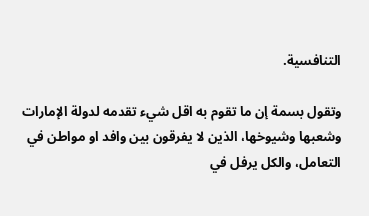التنافسية.

وتقول بسمة إن ما تقوم به اقل شيء تقدمه لدولة الإمارات وشعبها وشيوخها، الذين لا يفرقون بين وافد او مواطن في التعامل، والكل يرفل في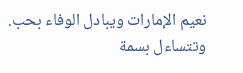نعيم الإمارات ويبادل الوفاء بحب. وتتساءل بسمة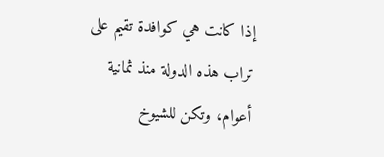إذا كانت هي كوافدة تقيم على تراب هذه الدولة منذ ثمانية أعوام، وتكن للشيوخ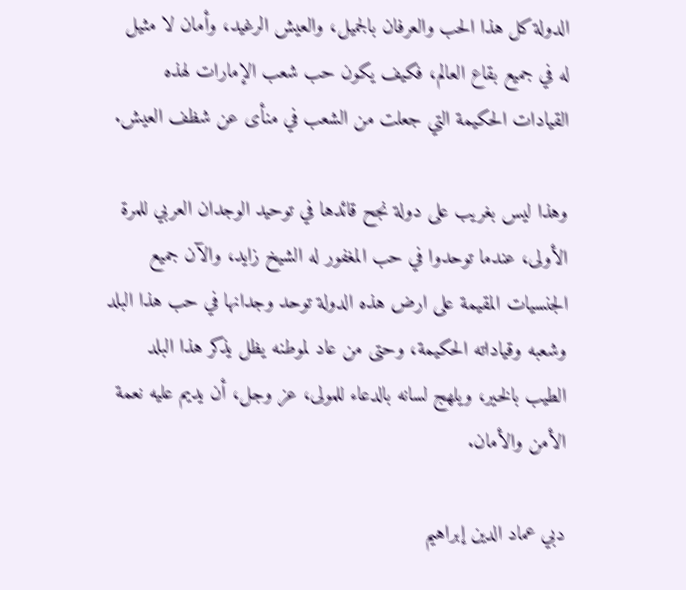الدولة كل هذا الحب والعرفان بالجميل، والعيش الرغيد، وأمان لا مثيل له في جميع بقاع العالم، فكيف يكون حب شعب الإمارات لهذه القيادات الحكيمة التي جعلت من الشعب في منأى عن شظف العيش.

وهذا ليس بغريب على دولة نجح قائدها في توحيد الوجدان العربي للمرة الأولى، عندما توحدوا في حب المغفور له الشيخ زايد، والآن جميع الجنسيات المقيمة على ارض هذه الدولة توحد وجدانها في حب هذا البلد وشعبه وقياداته الحكيمة، وحتى من عاد لموطنه يظل يذكر هذا البلد الطيب بالخير، ويلهج لسانه بالدعاء للمولى، عز وجل، أن يديم عليه نعمة الأمن والأمان.

دبي عماد الدين إبراهيم